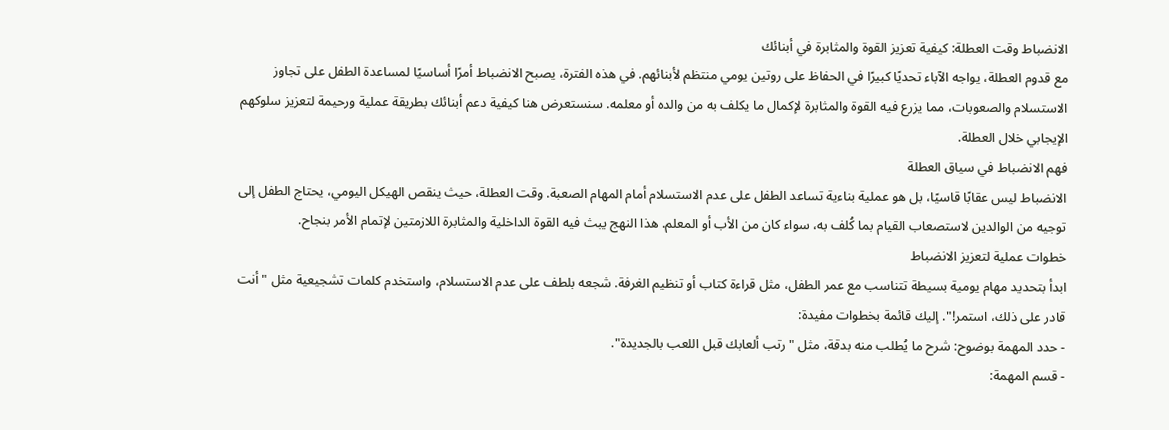الانضباط وقت العطلة: كيفية تعزيز القوة والمثابرة في أبنائك
مع قدوم العطلة، يواجه الآباء تحديًا كبيرًا في الحفاظ على روتين يومي منتظم لأبنائهم. في هذه الفترة، يصبح الانضباط أمرًا أساسيًا لمساعدة الطفل على تجاوز الاستسلام والصعوبات، مما يزرع فيه القوة والمثابرة لإكمال ما يكلف به من والده أو معلمه. سنستعرض هنا كيفية دعم أبنائك بطريقة عملية ورحيمة لتعزيز سلوكهم الإيجابي خلال العطلة.
فهم الانضباط في سياق العطلة
الانضباط ليس عقابًا قاسيًا، بل هو عملية بناءية تساعد الطفل على عدم الاستسلام أمام المهام الصعبة. وقت العطلة، حيث ينقص الهيكل اليومي، يحتاج الطفل إلى توجيه من الوالدين لاستصعاب القيام بما كُلف به، سواء كان من الأب أو المعلم. هذا النهج يبث فيه القوة الداخلية والمثابرة اللازمتين لإتمام الأمر بنجاح.
خطوات عملية لتعزيز الانضباط
ابدأ بتحديد مهام يومية بسيطة تتناسب مع عمر الطفل، مثل قراءة كتاب أو تنظيم الغرفة. شجعه بلطف على عدم الاستسلام، واستخدم كلمات تشجيعية مثل "أنت قادر على ذلك، استمر!". إليك قائمة بخطوات مفيدة:
- حدد المهمة بوضوح: شرح ما يُطلب منه بدقة، مثل "رتب ألعابك قبل اللعب بالجديدة".
- قسم المهمة: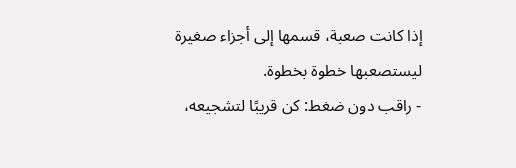إذا كانت صعبة، قسمها إلى أجزاء صغيرة ليستصعبها خطوة بخطوة.
- راقب دون ضغط: كن قريبًا لتشجيعه،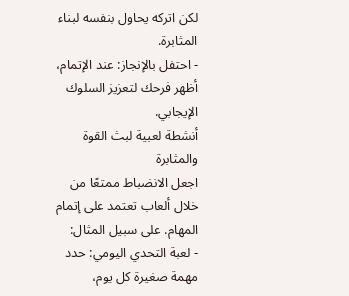لكن اتركه يحاول بنفسه لبناء المثابرة.
- احتفل بالإنجاز: عند الإتمام، أظهر فرحك لتعزيز السلوك الإيجابي.
أنشطة لعبية لبث القوة والمثابرة
اجعل الانضباط ممتعًا من خلال ألعاب تعتمد على إتمام المهام. على سبيل المثال:
- لعبة التحدي اليومي: حدد مهمة صغيرة كل يوم،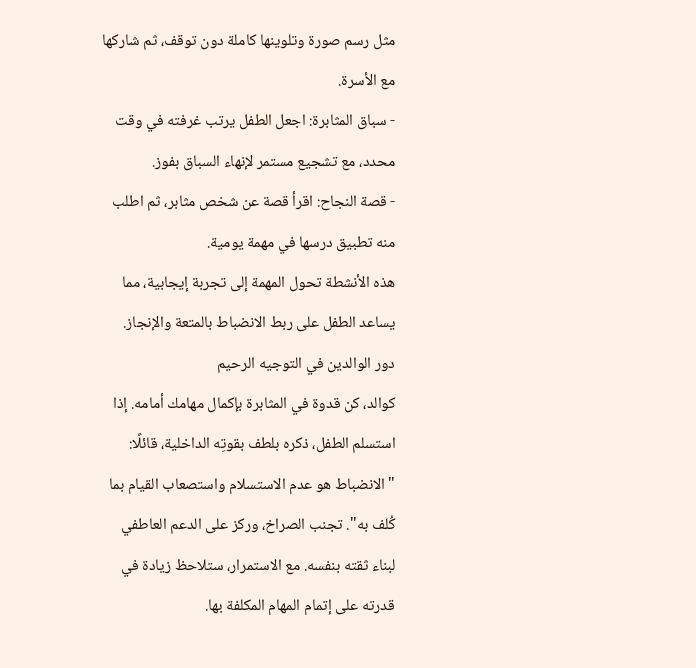مثل رسم صورة وتلوينها كاملة دون توقف، ثم شاركها مع الأسرة.
- سباق المثابرة: اجعل الطفل يرتب غرفته في وقت محدد، مع تشجيع مستمر لإنهاء السباق بفوز.
- قصة النجاح: اقرأ قصة عن شخص مثابر، ثم اطلب منه تطبيق درسها في مهمة يومية.
هذه الأنشطة تحول المهمة إلى تجربة إيجابية، مما يساعد الطفل على ربط الانضباط بالمتعة والإنجاز.
دور الوالدين في التوجيه الرحيم
كوالد، كن قدوة في المثابرة بإكمال مهامك أمامه. إذا استسلم الطفل، ذكره بلطف بقوتِه الداخلية، قائلًا: "الانضباط هو عدم الاستسلام واستصعاب القيام بما كُلف به". تجنب الصراخ، وركز على الدعم العاطفي لبناء ثقته بنفسه. مع الاستمرار، ستلاحظ زيادة في قدرته على إتمام المهام المكلفة بها.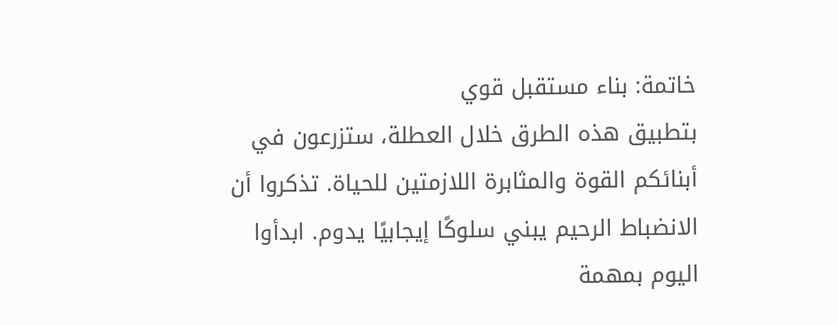خاتمة: بناء مستقبل قوي
بتطبيق هذه الطرق خلال العطلة، ستزرعون في أبنائكم القوة والمثابرة اللازمتين للحياة. تذكروا أن الانضباط الرحيم يبني سلوكًا إيجابيًا يدوم. ابدأوا اليوم بمهمة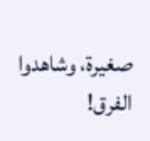صغيرة، وشاهدوا الفرق!